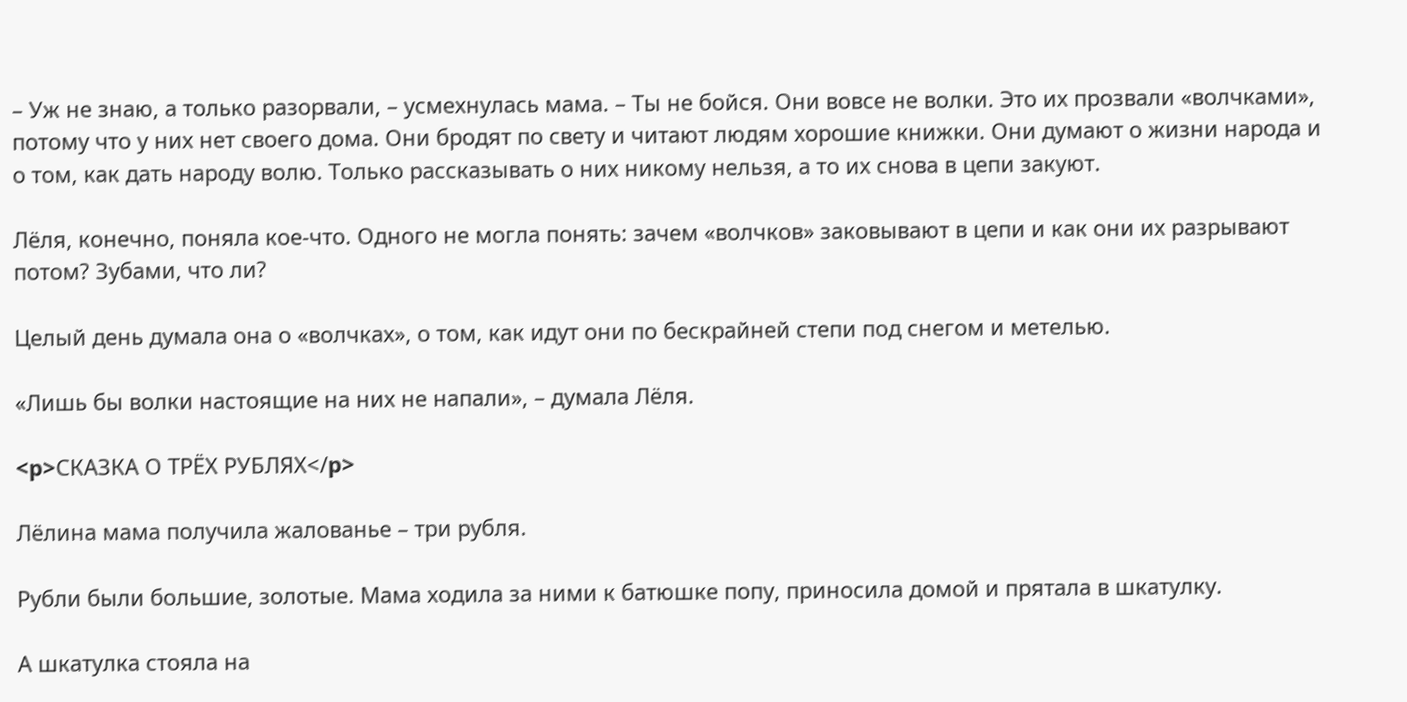– Уж не знаю, а только разорвали, – усмехнулась мама. – Ты не бойся. Они вовсе не волки. Это их прозвали «волчками», потому что у них нет своего дома. Они бродят по свету и читают людям хорошие книжки. Они думают о жизни народа и о том, как дать народу волю. Только рассказывать о них никому нельзя, а то их снова в цепи закуют.

Лёля, конечно, поняла кое-что. Одного не могла понять: зачем «волчков» заковывают в цепи и как они их разрывают потом? Зубами, что ли?

Целый день думала она о «волчках», о том, как идут они по бескрайней степи под снегом и метелью.

«Лишь бы волки настоящие на них не напали», – думала Лёля.

<p>СКАЗКА О ТРЁХ РУБЛЯХ</p>

Лёлина мама получила жалованье – три рубля.

Рубли были большие, золотые. Мама ходила за ними к батюшке попу, приносила домой и прятала в шкатулку.

А шкатулка стояла на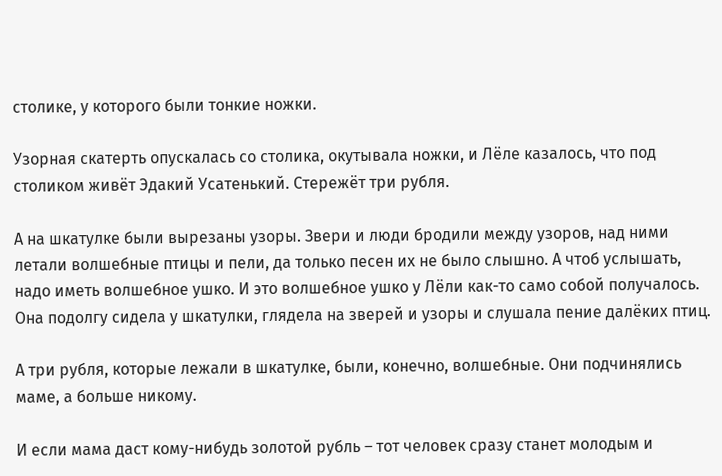столике, у которого были тонкие ножки.

Узорная скатерть опускалась со столика, окутывала ножки, и Лёле казалось, что под столиком живёт Эдакий Усатенький. Стережёт три рубля.

А на шкатулке были вырезаны узоры. Звери и люди бродили между узоров, над ними летали волшебные птицы и пели, да только песен их не было слышно. А чтоб услышать, надо иметь волшебное ушко. И это волшебное ушко у Лёли как-то само собой получалось. Она подолгу сидела у шкатулки, глядела на зверей и узоры и слушала пение далёких птиц.

А три рубля, которые лежали в шкатулке, были, конечно, волшебные. Они подчинялись маме, а больше никому.

И если мама даст кому-нибудь золотой рубль – тот человек сразу станет молодым и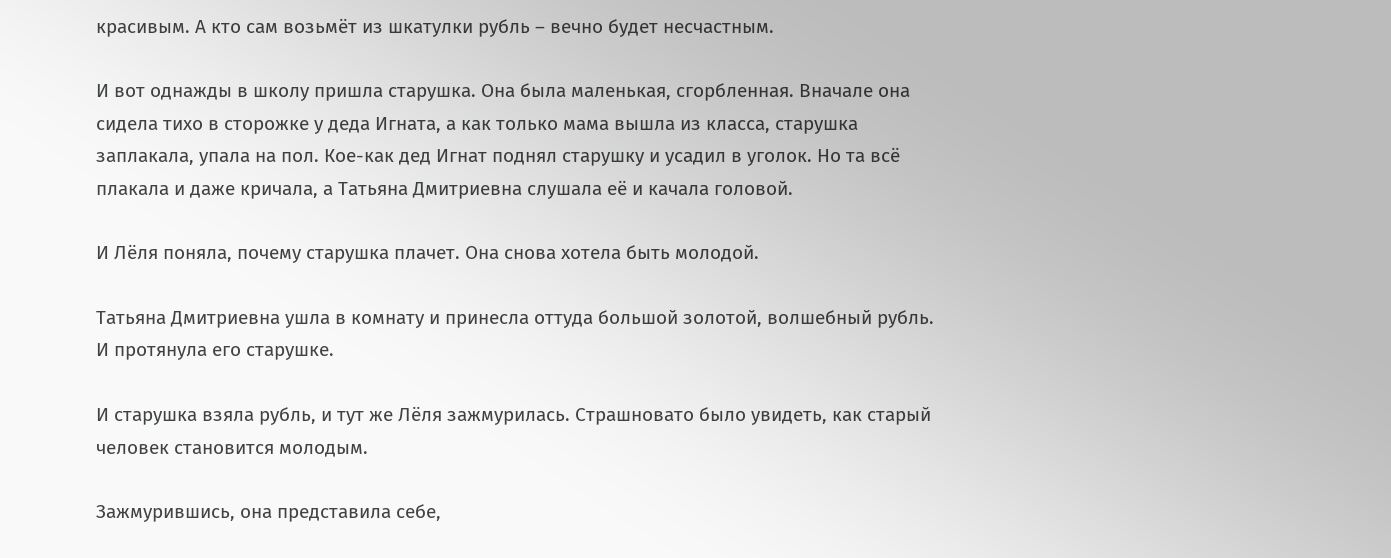красивым. А кто сам возьмёт из шкатулки рубль – вечно будет несчастным.

И вот однажды в школу пришла старушка. Она была маленькая, сгорбленная. Вначале она сидела тихо в сторожке у деда Игната, а как только мама вышла из класса, старушка заплакала, упала на пол. Кое-как дед Игнат поднял старушку и усадил в уголок. Но та всё плакала и даже кричала, а Татьяна Дмитриевна слушала её и качала головой.

И Лёля поняла, почему старушка плачет. Она снова хотела быть молодой.

Татьяна Дмитриевна ушла в комнату и принесла оттуда большой золотой, волшебный рубль. И протянула его старушке.

И старушка взяла рубль, и тут же Лёля зажмурилась. Страшновато было увидеть, как старый человек становится молодым.

Зажмурившись, она представила себе,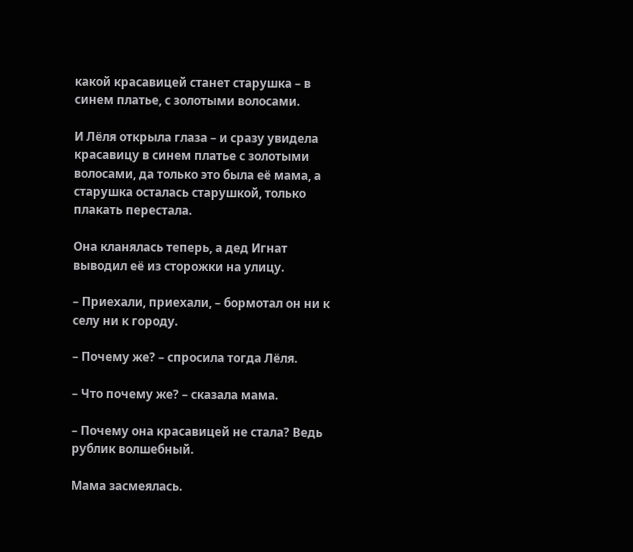какой красавицей станет старушка – в синем платье, с золотыми волосами.

И Лёля открыла глаза – и сразу увидела красавицу в синем платье с золотыми волосами, да только это была её мама, а старушка осталась старушкой, только плакать перестала.

Она кланялась теперь, а дед Игнат выводил её из сторожки на улицу.

– Приехали, приехали, – бормотал он ни к селу ни к городу.

– Почему же? – спросила тогда Лёля.

– Что почему же? – сказала мама.

– Почему она красавицей не стала? Ведь рублик волшебный.

Мама засмеялась.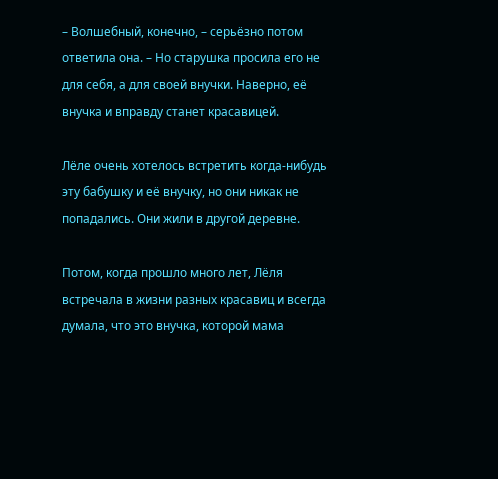– Волшебный, конечно, – серьёзно потом ответила она. – Но старушка просила его не для себя, а для своей внучки. Наверно, её внучка и вправду станет красавицей.

Лёле очень хотелось встретить когда-нибудь эту бабушку и её внучку, но они никак не попадались. Они жили в другой деревне.

Потом, когда прошло много лет, Лёля встречала в жизни разных красавиц и всегда думала, что это внучка, которой мама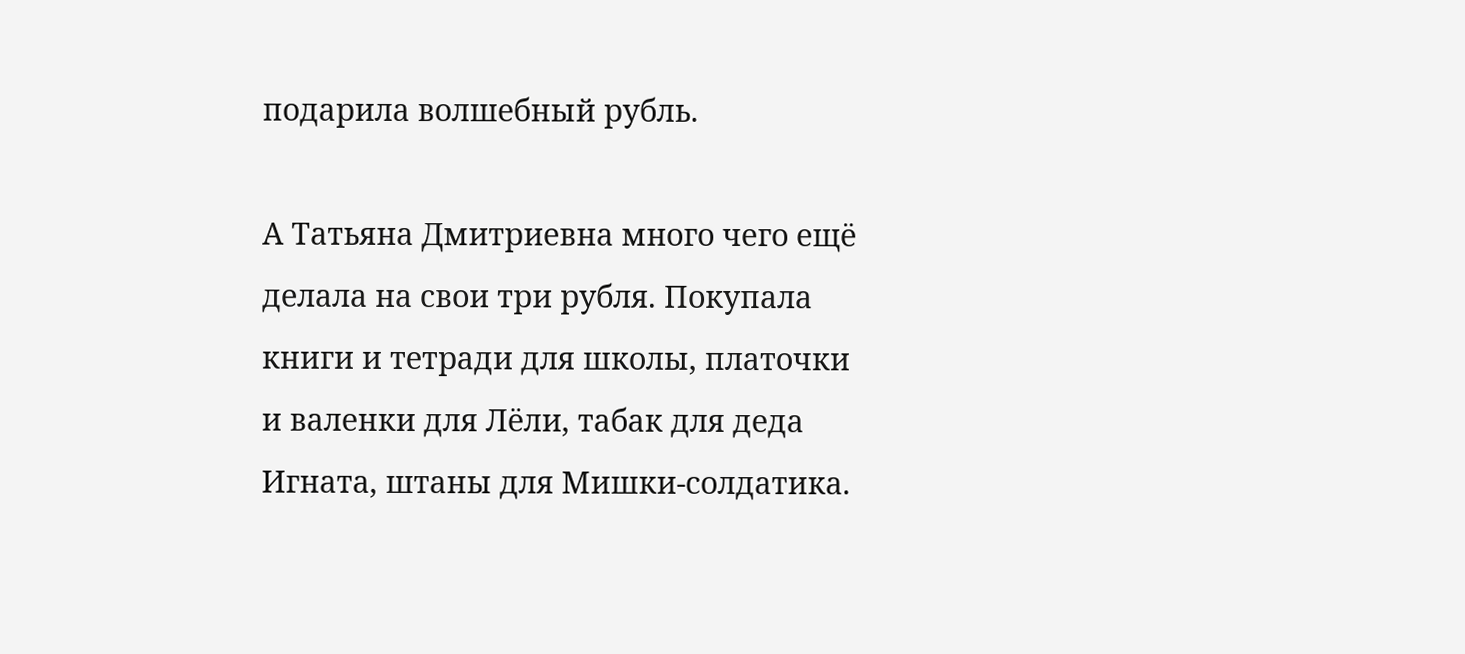подарила волшебный рубль.

А Татьяна Дмитриевна много чего ещё делала на свои три рубля. Покупала книги и тетради для школы, платочки и валенки для Лёли, табак для деда Игната, штаны для Мишки-солдатика.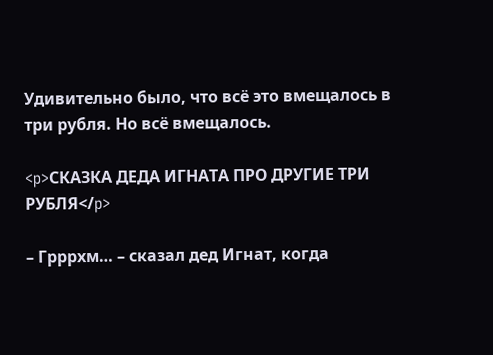Удивительно было, что всё это вмещалось в три рубля. Но всё вмещалось.

<p>СКАЗКА ДЕДА ИГНАТА ПРО ДРУГИЕ ТРИ РУБЛЯ</p>

– Грррхм… – сказал дед Игнат, когда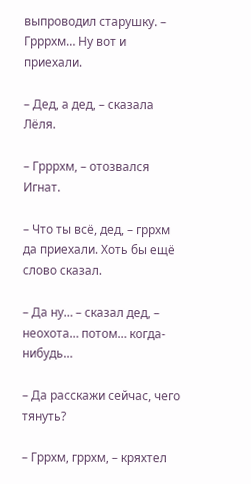выпроводил старушку. – Грррхм… Ну вот и приехали.

– Дед, а дед, – сказала Лёля.

– Грррхм, – отозвался Игнат.

– Что ты всё, дед, – гррхм да приехали. Хоть бы ещё слово сказал.

– Да ну… – сказал дед, – неохота… потом… когда-нибудь…

– Да расскажи сейчас, чего тянуть?

– Гррхм, гррхм, – кряхтел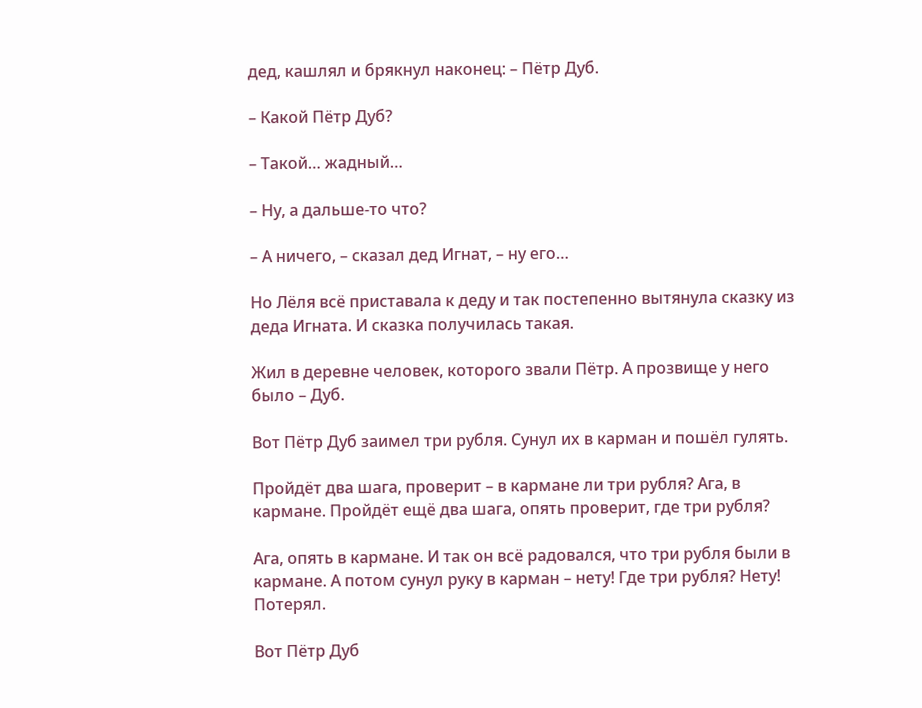дед, кашлял и брякнул наконец: – Пётр Дуб.

– Какой Пётр Дуб?

– Такой… жадный…

– Ну, а дальше-то что?

– А ничего, – сказал дед Игнат, – ну его…

Но Лёля всё приставала к деду и так постепенно вытянула сказку из деда Игната. И сказка получилась такая.

Жил в деревне человек, которого звали Пётр. А прозвище у него было – Дуб.

Вот Пётр Дуб заимел три рубля. Сунул их в карман и пошёл гулять.

Пройдёт два шага, проверит – в кармане ли три рубля? Ага, в кармане. Пройдёт ещё два шага, опять проверит, где три рубля?

Ага, опять в кармане. И так он всё радовался, что три рубля были в кармане. А потом сунул руку в карман – нету! Где три рубля? Нету! Потерял.

Вот Пётр Дуб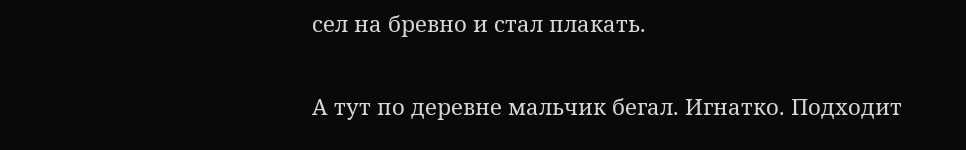сел на бревно и стал плакать.

А тут по деревне мальчик бегал. Игнатко. Подходит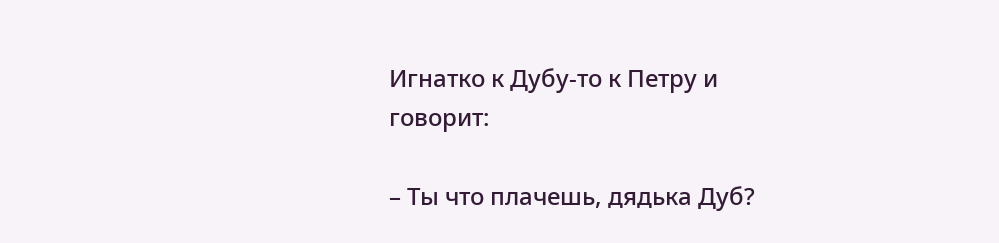Игнатко к Дубу-то к Петру и говорит:

– Ты что плачешь, дядька Дуб?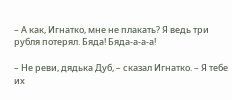– А как, Игнатко, мне не плакать? Я ведь три рубля потерял. Бяда! Бяда-а-а-а!

– Не реви, дядька Дуб, – сказал Игнатко. – Я тебе их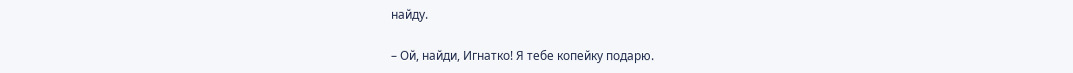найду.

– Ой, найди, Игнатко! Я тебе копейку подарю.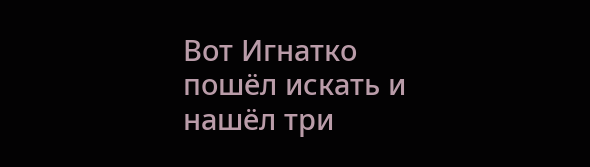Вот Игнатко пошёл искать и нашёл три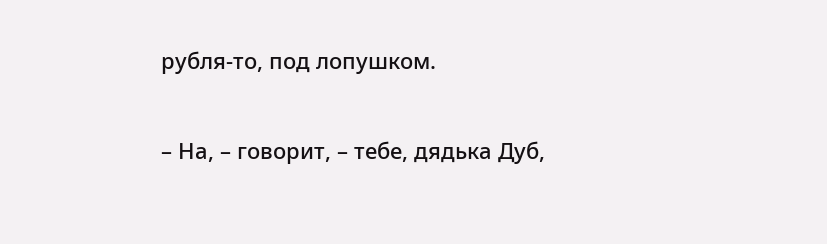рубля-то, под лопушком.

– На, – говорит, – тебе, дядька Дуб,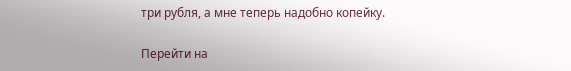три рубля, а мне теперь надобно копейку.

Перейти на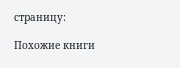страницу:

Похожие книги